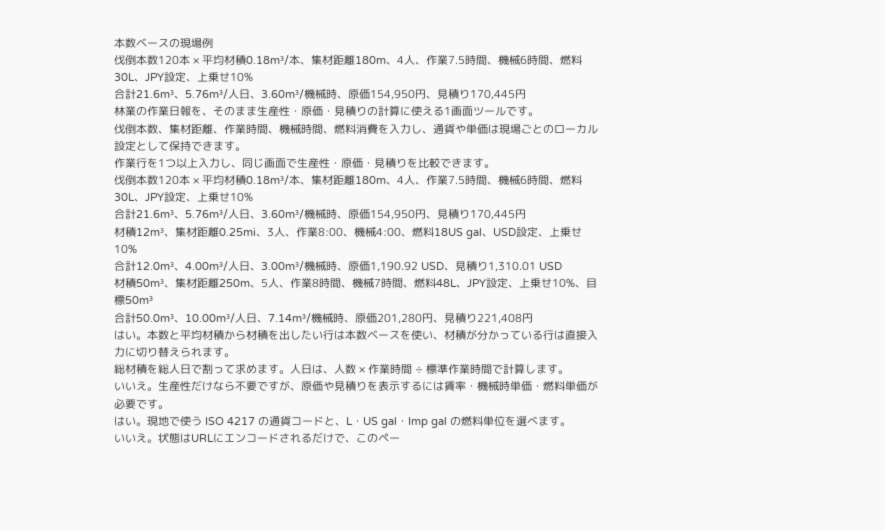本数ベースの現場例
伐倒本数120本 × 平均材積0.18m³/本、集材距離180m、4人、作業7.5時間、機械6時間、燃料30L、JPY設定、上乗せ10%
合計21.6m³、5.76m³/人日、3.60m³/機械時、原価154,950円、見積り170,445円
林業の作業日報を、そのまま生産性・原価・見積りの計算に使える1画面ツールです。
伐倒本数、集材距離、作業時間、機械時間、燃料消費を入力し、通貨や単価は現場ごとのローカル設定として保持できます。
作業行を1つ以上入力し、同じ画面で生産性・原価・見積りを比較できます。
伐倒本数120本 × 平均材積0.18m³/本、集材距離180m、4人、作業7.5時間、機械6時間、燃料30L、JPY設定、上乗せ10%
合計21.6m³、5.76m³/人日、3.60m³/機械時、原価154,950円、見積り170,445円
材積12m³、集材距離0.25mi、3人、作業8:00、機械4:00、燃料18US gal、USD設定、上乗せ10%
合計12.0m³、4.00m³/人日、3.00m³/機械時、原価1,190.92 USD、見積り1,310.01 USD
材積50m³、集材距離250m、5人、作業8時間、機械7時間、燃料48L、JPY設定、上乗せ10%、目標50m³
合計50.0m³、10.00m³/人日、7.14m³/機械時、原価201,280円、見積り221,408円
はい。本数と平均材積から材積を出したい行は本数ベースを使い、材積が分かっている行は直接入力に切り替えられます。
総材積を総人日で割って求めます。人日は、人数 × 作業時間 ÷ 標準作業時間で計算します。
いいえ。生産性だけなら不要ですが、原価や見積りを表示するには賃率・機械時単価・燃料単価が必要です。
はい。現地で使う ISO 4217 の通貨コードと、L・US gal・Imp gal の燃料単位を選べます。
いいえ。状態はURLにエンコードされるだけで、このペー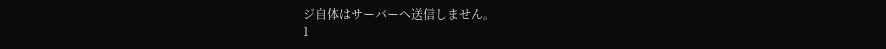ジ自体はサーバーへ送信しません。
1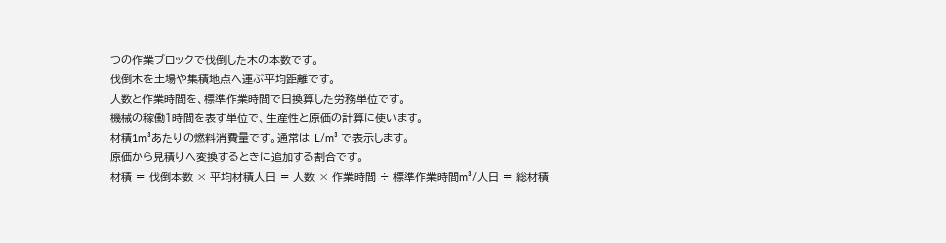つの作業ブロックで伐倒した木の本数です。
伐倒木を土場や集積地点へ運ぶ平均距離です。
人数と作業時間を、標準作業時間で日換算した労務単位です。
機械の稼働1時間を表す単位で、生産性と原価の計算に使います。
材積1m³あたりの燃料消費量です。通常は L/m³ で表示します。
原価から見積りへ変換するときに追加する割合です。
材積 = 伐倒本数 × 平均材積人日 = 人数 × 作業時間 ÷ 標準作業時間m³/人日 = 総材積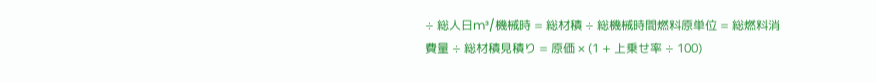÷ 総人日m³/機械時 = 総材積 ÷ 総機械時間燃料原単位 = 総燃料消費量 ÷ 総材積見積り = 原価 × (1 + 上乗せ率 ÷ 100)